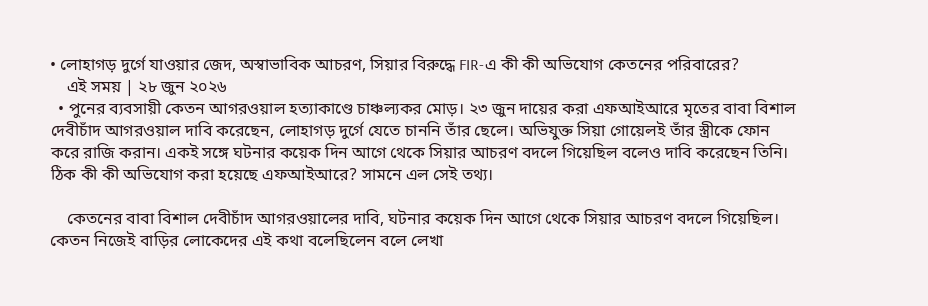• লোহাগড় দুর্গে যাওয়ার জেদ, অস্বাভাবিক আচরণ, সিয়ার বিরুদ্ধে FIR-এ কী কী অভিযোগ কেতনের পরিবারের?
    এই সময় | ২৮ জুন ২০২৬
  • পুনের ব্যবসায়ী কেতন আগরওয়াল হত্যাকাণ্ডে চাঞ্চল্যকর মোড়। ২৩ জুন দায়ের করা এফআইআরে মৃতের বাবা বিশাল দেবীচাঁদ আগরওয়াল দাবি করেছেন, লোহাগড় দুর্গে যেতে চাননি তাঁর ছেলে। অভিযুক্ত সিয়া গোয়েলই তাঁর স্ত্রীকে ফোন করে রাজি করান। একই সঙ্গে ঘটনার কয়েক দিন আগে থেকে সিয়ার আচরণ বদলে গিয়েছিল বলেও দাবি করেছেন তিনি। ঠিক কী কী অভিযোগ করা হয়েছে এফআইআরে? সামনে এল সেই তথ্য।

    কেতনের বাবা বিশাল দেবীচাঁদ আগরওয়ালের দাবি, ঘটনার কয়েক দিন আগে থেকে সিয়ার আচরণ বদলে গিয়েছিল। কেতন নিজেই বাড়ির লোকেদের এই কথা বলেছিলেন বলে লেখা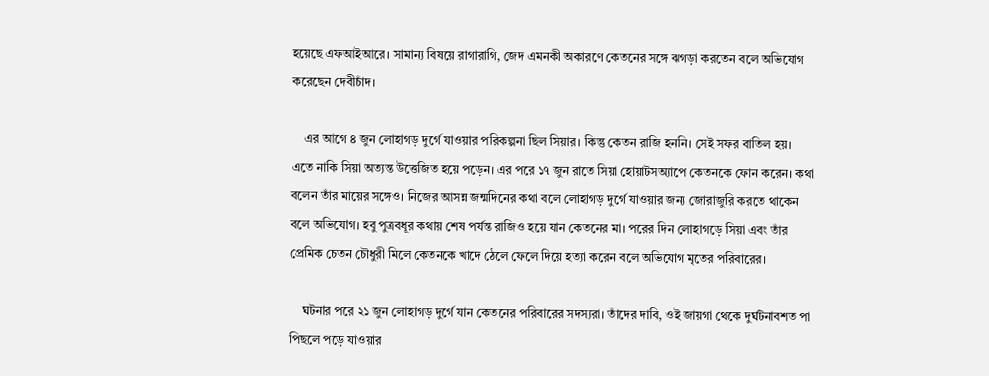হয়েছে এফআইআরে। সামান্য বিষয়ে রাগারাগি, জেদ এমনকী অকারণে কেতনের সঙ্গে ঝগড়া করতেন বলে অভিযোগ করেছেন দেবীচাঁদ।

    এর আগে ৪ জুন লোহাগড় দুর্গে যাওয়ার পরিকল্পনা ছিল সিয়ার। কিন্তু কেতন রাজি হননি। সেই সফর বাতিল হয়। এতে নাকি সিয়া অত্যন্ত উত্তেজিত হয়ে পড়েন। এর পরে ১৭ জুন রাতে সিয়া হোয়াটসঅ্যাপে কেতনকে ফোন করেন। কথা বলেন তাঁর মায়ের সঙ্গেও। নিজের আসন্ন জন্মদিনের কথা বলে লোহাগড় দুর্গে যাওয়ার জন্য জোরাজুরি করতে থাকেন বলে অভিযোগ। হবু পুত্রবধূর কথায় শেষ পর্যন্ত রাজিও হয়ে যান কেতনের মা। পরের দিন লোহাগড়ে সিয়া এবং তাঁর প্রেমিক চেতন চৌধুরী মিলে কেতনকে খাদে ঠেলে ফেলে দিয়ে হত্যা করেন বলে অভিযোগ মৃতের পরিবারের।

    ঘটনার পরে ২১ জুন লোহাগড় দুর্গে যান কেতনের পরিবারের সদস্যরা। তাঁদের দাবি, ওই জায়গা থেকে দুর্ঘটনাবশত পা পিছলে পড়ে যাওয়ার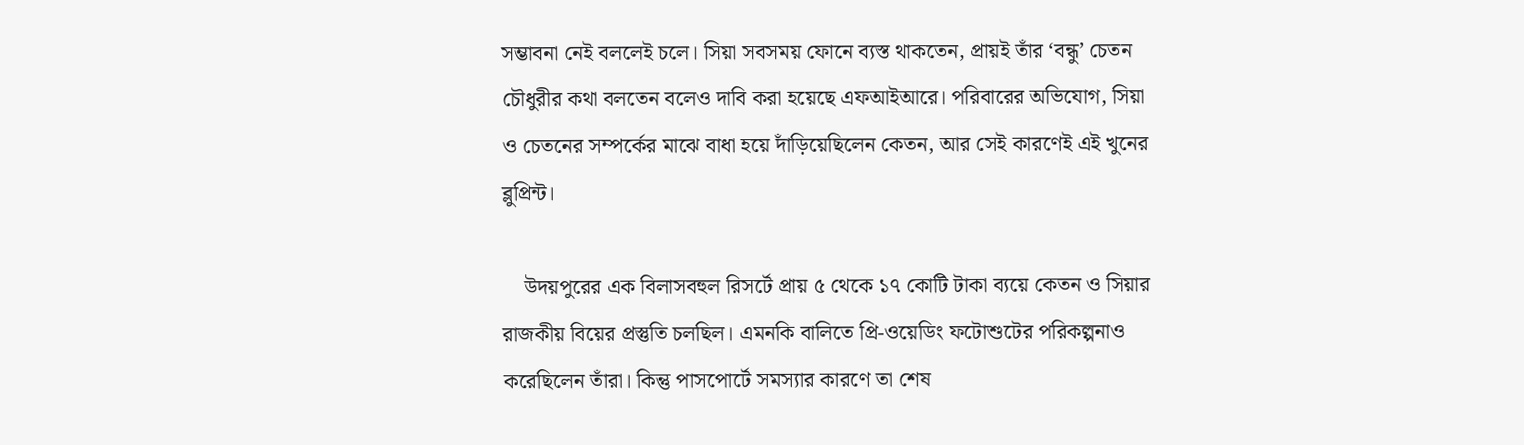সম্ভাবনা নেই বললেই চলে। সিয়া সবসময় ফোনে ব্যস্ত থাকতেন, প্রায়ই তাঁর ‘বন্ধু’ চেতন চৌধুরীর কথা বলতেন বলেও দাবি করা হয়েছে এফআইআরে। পরিবারের অভিযোগ, সিয়া ও চেতনের সম্পর্কের মাঝে বাধা হয়ে দাঁড়িয়েছিলেন কেতন, আর সেই কারণেই এই খুনের ব্লুপ্রিন্ট।

    উদয়পুরের এক বিলাসবহুল রিসর্টে প্রায় ৫ থেকে ১৭ কোটি টাকা ব্যয়ে কেতন ও সিয়ার রাজকীয় বিয়ের প্রস্তুতি চলছিল। এমনকি বালিতে প্রি-ওয়েডিং ফটোশুটের পরিকল্পনাও করেছিলেন তাঁরা। কিন্তু পাসপোর্টে সমস্যার কারণে তা শেষ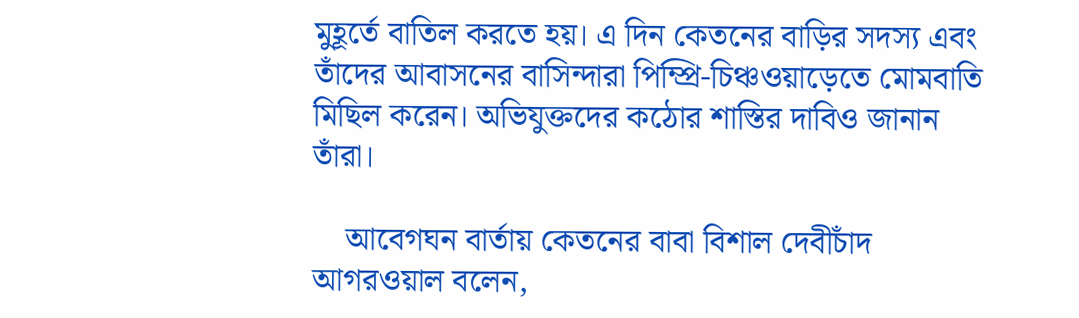মুহূর্তে বাতিল করতে হয়। এ দিন কেতনের বাড়ির সদস্য এবং তাঁদের আবাসনের বাসিন্দারা পিম্প্রি-চিঞ্চওয়াড়েতে মোমবাতি মিছিল করেন। অভিযুক্তদের কঠোর শাস্তির দাবিও জানান তাঁরা।

    আবেগঘন বার্তায় কেতনের বাবা বিশাল দেবীচাঁদ আগরওয়াল বলেন,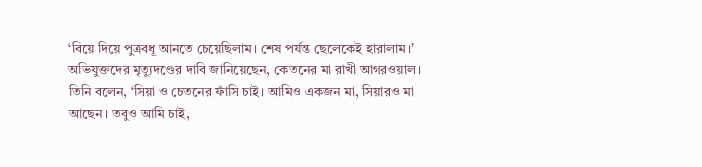‘বিয়ে দিয়ে পুত্রবধূ আনতে চেয়েছিলাম। শেষ পর্যন্ত ছেলেকেই হারালাম।’ অভিযুক্তদের মৃত্যুদণ্ডের দাবি জানিয়েছেন, কেতনের মা রাখী আগরওয়াল। তিনি বলেন, ‘সিয়া ও চেতনের ফাঁসি চাই। আমিও একজন মা, সিয়ারও মা আছেন। তবুও আমি চাই,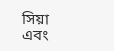সিয়া এবং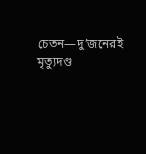চেতন—দু’জনেরই মৃত্যুদণ্ড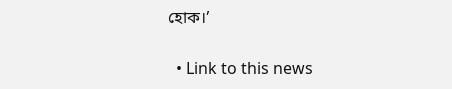হোক।’

  • Link to this news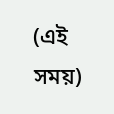(এই সময়)